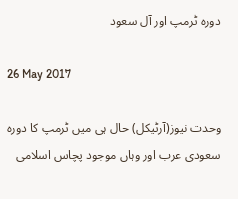دورہ ٹرمپ اور آل سعود

26 May 2017

وحدت نیوز(آرٹیکل) حال ہی میں ٹرمپ کا دورہ سعودی عرب اور وہاں موجود پچاس اسلامی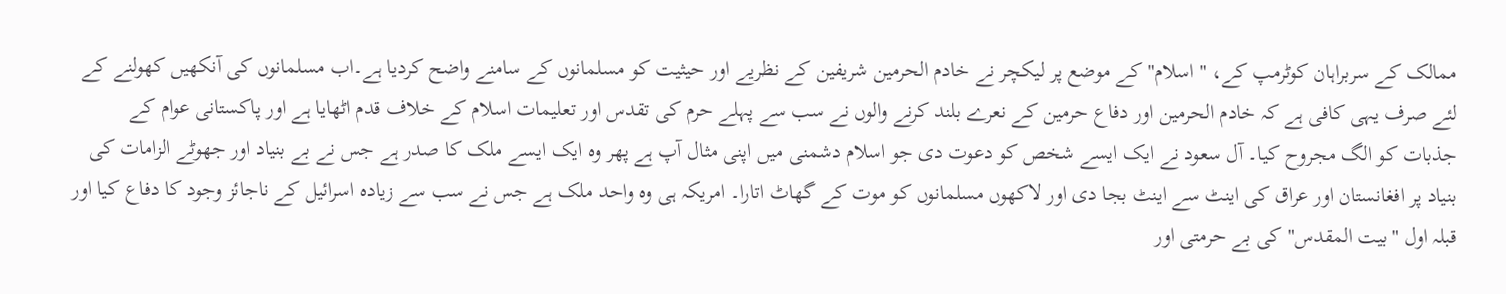ممالک کے سربراہان کوٹرمپ کے، " اسلام" کے موضع پر لیکچر نے خادم الحرمین شریفین کے نظریے اور حیثیت کو مسلمانوں کے سامنے واضح کردیا ہے۔اب مسلمانوں کی آنکھیں کھولنے کے لئے صرف یہی کافی ہے کہ خادم الحرمین اور دفاع حرمین کے نعرے بلند کرنے والوں نے سب سے پہلے حرم کی تقدس اور تعلیمات اسلام کے خلاف قدم اٹھایا ہے اور پاکستانی عوام کے جذبات کو الگ مجروح کیا۔ آل سعود نے ایک ایسے شخص کو دعوت دی جو اسلام دشمنی میں اپنی مثال آپ ہے پھر وہ ایک ایسے ملک کا صدر ہے جس نے بے بنیاد اور جھوٹے الزامات کی بنیاد پر افغانستان اور عراق کی اینٹ سے اینٹ بجا دی اور لاکھوں مسلمانوں کو موت کے گھاٹ اتارا۔ امریکہ ہی وہ واحد ملک ہے جس نے سب سے زیادہ اسرائیل کے ناجائز وجود کا دفاع کیا اور قبلہ اول "بیت المقدس" کی بے حرمتی اور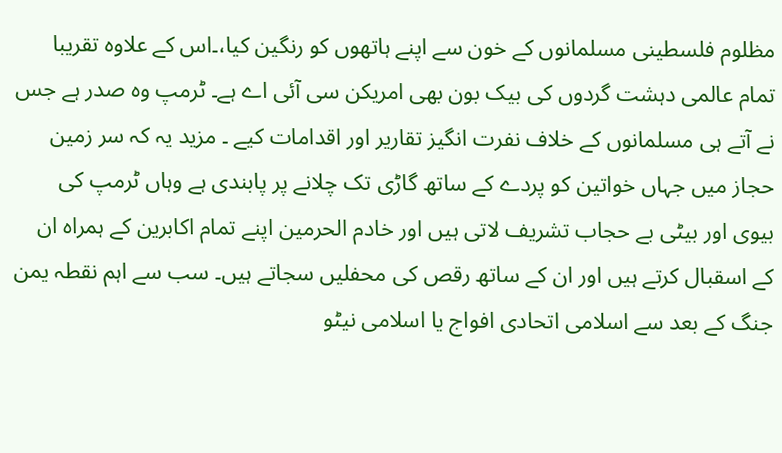مظلوم فلسطینی مسلمانوں کے خون سے اپنے ہاتھوں کو رنگین کیا،۔اس کے علاوہ تقریبا تمام عالمی دہشت گردوں کی بیک بون بھی امریکن سی آئی اے ہے۔ ٹرمپ وہ صدر ہے جس نے آتے ہی مسلمانوں کے خلاف نفرت انگیز تقاریر اور اقدامات کیے ۔ مزید یہ کہ سر زمین حجاز میں جہاں خواتین کو پردے کے ساتھ گاڑی تک چلانے پر پابندی ہے وہاں ٹرمپ کی بیوی اور بیٹی بے حجاب تشریف لاتی ہیں اور خادم الحرمین اپنے تمام اکابرین کے ہمراہ ان کے اسقبال کرتے ہیں اور ان کے ساتھ رقص کی محفلیں سجاتے ہیں۔ سب سے اہم نقطہ یمن جنگ کے بعد سے اسلامی اتحادی افواج یا اسلامی نیٹو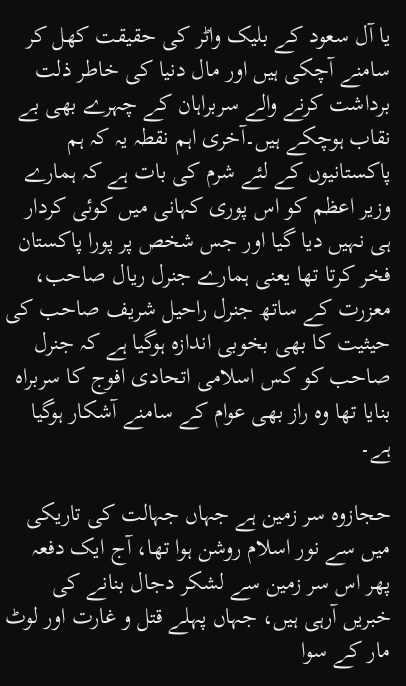یا آل سعود کے بلیک واٹر کی حقیقت کھل کر سامنے آچکی ہیں اور مال دنیا کی خاطر ذلت برداشت کرنے والے سربراہان کے چہرے بھی بے نقاب ہوچکے ہیں۔آخری اہم نقطہ یہ کہ ہم پاکستانیوں کے لئے شرم کی بات ہے کہ ہمارے وزیر اعظم کو اس پوری کہانی میں کوئی کردار ہی نہیں دیا گیا اور جس شخص پر پورا پاکستان فخر کرتا تھا یعنی ہمارے جنرل ریال صاحب، معزرت کے ساتھ جنرل راحیل شریف صاحب کی حیثیت کا بھی بخوبی اندازہ ہوگیا ہے کہ جنرل صاحب کو کس اسلامی اتحادی افوج کا سربراہ بنایا تھا وہ راز بھی عوام کے سامنے آشکار ہوگیا ہے۔

حجازوہ سر زمین ہے جہاں جہالت کی تاریکی میں سے نور اسلام روشن ہوا تھا، آج ایک دفعہ پھر اس سر زمین سے لشکر دجال بنانے کی خبریں آرہی ہیں، جہاں پہلے قتل و غارت اور لوٹ مار کے سوا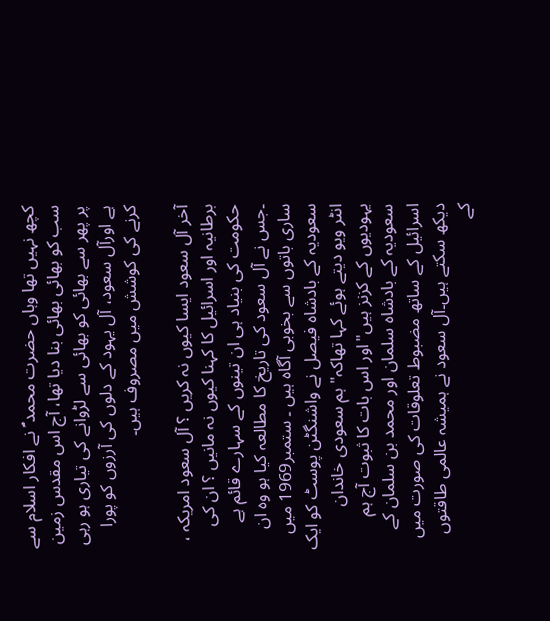کچھ نہیں تھا وہاں حضرت محمد ؐ نے افکار اسلام سے سب کو بھائی بھائی بنا دیا تھا، آج اس مقدس زمین پر پھر سے بھائی کو بھائی سے لڑوانے کی تیاری ہو رہی ہے اورآل سعود، آل یہود کے دلوں کی آرزوں کو پورا کرنے کی کوشش میں مصروف ہیں۔

آخر آل سعود ایسا کیوں نہ کریں ؟ آل سعود امریکہ ، برطانیہ اور اسرائیل کا کہنا کیوں نہ مانیں ؟ ان کی حکومت کی بنیاد ہی ان تینوں کے سہارے قائم ہے ۔جس نے آل سعود کی تاریخ کا مطالعہ کیا ہو وہ ان ساری باتوں سے بخوبی آگاہ ہیں ۔ ستمبر1969 میں سعودیہ کے بادشاہ فیصل نے واشنگٹن پوسٹ کو ایک انٹر ویو دیتے ہوئے کہا تھاکہ" ہم سعودی خاندان یہودیوں کے کزنز ہیں"اور اس بات کا ثبوت آج ہم سعودیہ کے بادشاہ سلمان اور محمد بن سلمان کے اسرائیل کے ساتھ مضبوط تعلوقات کی صورت میں دیکھ سکتے ہیں۔آل سعود نے ہمیشہ عالمی طاقتوں کے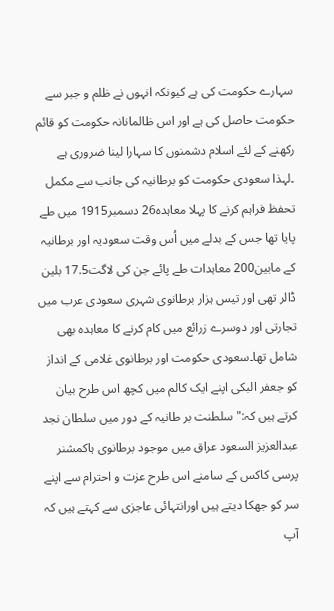سہارے حکومت کی ہے کیونکہ انہوں نے ظلم و جبر سے حکومت حاصل کی ہے اور اس ظالمانانہ حکومت کو قائم رکھنے کے لئے اسلام دشمنوں کا سہارا لینا ضروری ہے ۔لہذا سعودی حکومت کو برطانیہ کی جانب سے مکمل تحفظ فراہم کرنے کا پہلا معاہدہ26 دسمبر1915 میں طے پایا تھا جس کے بدلے میں اُس وقت سعودیہ اور برطانیہ کے مابین200 معاہدات طے پائے جن کی لاگت17.5 بلین ڈالر تھی اور تیس ہزار برطانوی شہری سعودی عرب میں تجارتی اور دوسرے زرائع میں کام کرنے کا معاہدہ بھی شامل تھا۔سعودی حکومت اور برطانوی غلامی کے انداز کو جعفر البکی اپنے ایک کالم میں کچھ اس طرح بیان کرتے ہیں کہ:"سلطنت بر طانیہ کے دور میں سلطان نجد عبدالعزیز السعود عراق میں موجود برطانوی ہاکمشنر پرسی کاکس کے سامنے اس طرح عزت و احترام سے اپنے سر کو جھکا دیتے ہیں اورانتہائی عاجزی سے کہتے ہیں کہ آپ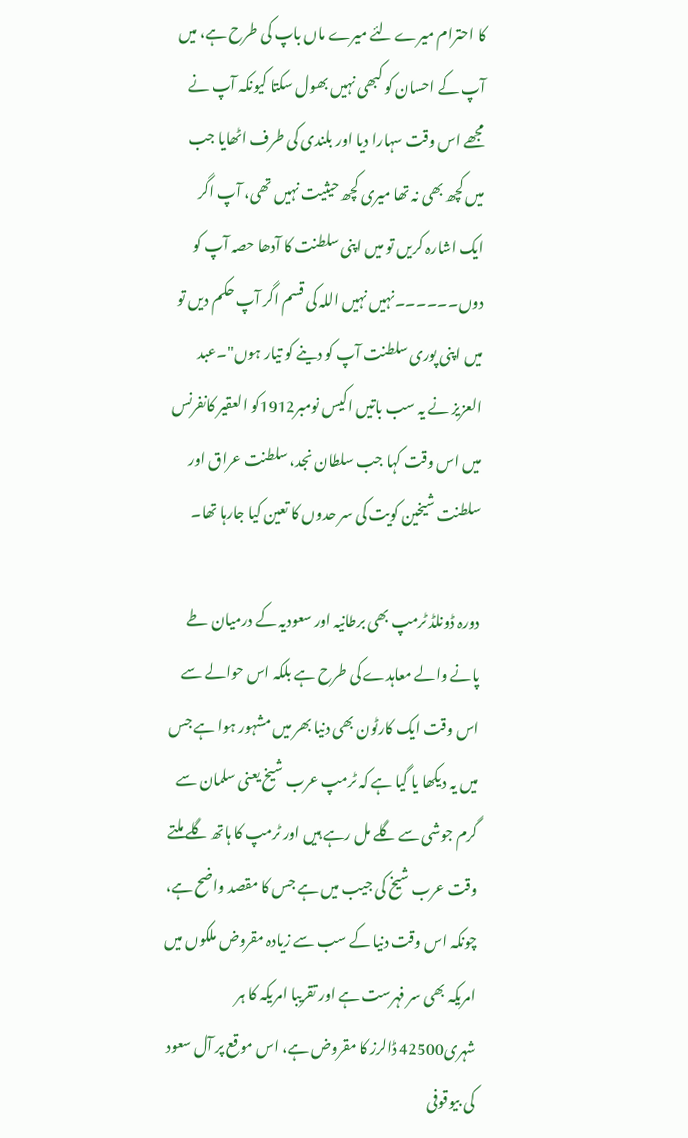کا احترام میرے لئے میرے ماں باپ کی طرح ہے، میں آپ کے احسان کو کبھی نہیں بھول سکتا کیونکہ آپ نے مجھے اس وقت سہارا دیا اور بلندی کی طرف اٹھایا جب میں کچھ بھی نہ تھا میری کچھ حیثیت نہیں تھی، آپ اگر ایک اشارہ کریں تو میں اپنی سلطنت کا آدھا حصہ آپ کو دوں۔۔۔۔۔۔نہیں نہیں اللہ کی قسم اگر آپ حکم دیں تو میں اپنی پوری سلطنت آپ کو دینے کو تیار ہوں"۔عبد العزیز نے یہ سب باتیں اکیس نومبر1912کو العقیر کانفرنس میں اس وقت کہا جب سلطان نجد، سلطنت عراق اور سلطنت شیخین کویت کی سر حدوں کا تعین کیا جارہا تھا۔

دورہ ڈونلڈ ٹرمپ بھی برطانیہ اور سعودیہ کے درمیان طے پانے والے معاہدے کی طرح ہے بلکہ اس حوالے سے اس وقت ایک کارٹون بھی دنیا بھر میں مشہور ہوا ہے جس میں یہ دیکھا یا گیا ہے کہ ٹرمپ عرب شیخ یعنی سلمان سے گرم جوشی سے گلے مل رہے ہیں اور ٹرمپ کا ہاتھ گلے ملتے وقت عرب شیخ کی جیب میں ہے جس کا مقصد واضح ہے، چونکہ اس وقت دنیا کے سب سے زیادہ مقروض ملکوں میں امریکہ بھی سر فہرست ہے اور تقریبا امریکہ کا ہر شہری42500 ڈالرز کا مقروض ہے، اس موقع پر آل سعود کی بیوقوفی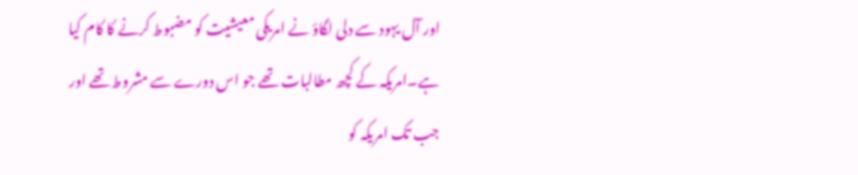اور آل یہود سے دلی لگاؤ نے امریکی معیشیت کو مضبوط کرنے کا کام کیا ہے۔امریکہ کے کچھ مطالبات تھے جو اس دورے سے مشروط تھے اور جب تک امریکہ کو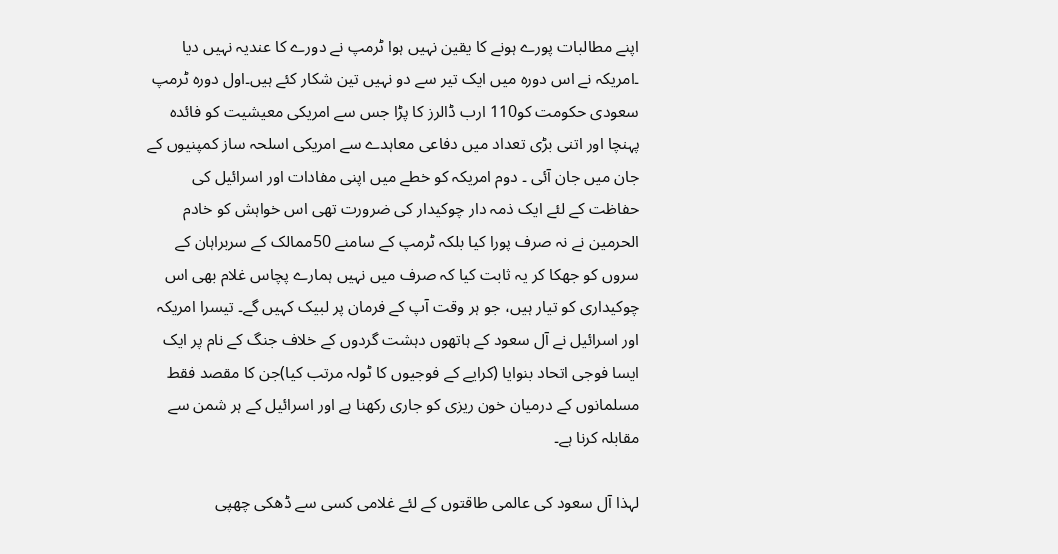اپنے مطالبات پورے ہونے کا یقین نہیں ہوا ٹرمپ نے دورے کا عندیہ نہیں دیا ۔امریکہ نے اس دورہ میں ایک تیر سے دو نہیں تین شکار کئے ہیں۔اول دورہ ٹرمپ سعودی حکومت کو110 ارب ڈالرز کا پڑا جس سے امریکی معیشیت کو فائدہ پہنچا اور اتنی بڑی تعداد میں دفاعی معاہدے سے امریکی اسلحہ ساز کمپنیوں کے جان میں جان آئی ۔ دوم امریکہ کو خطے میں اپنی مفادات اور اسرائیل کی حفاظت کے لئے ایک ذمہ دار چوکیدار کی ضرورت تھی اس خواہش کو خادم الحرمین نے نہ صرف پورا کیا بلکہ ٹرمپ کے سامنے 50ممالک کے سربراہان کے سروں کو جھکا کر یہ ثابت کیا کہ صرف میں نہیں ہمارے پچاس غلام بھی اس چوکیداری کو تیار ہیں، جو ہر وقت آپ کے فرمان پر لبیک کہیں گے۔ تیسرا امریکہ اور اسرائیل نے آل سعود کے ہاتھوں دہشت گردوں کے خلاف جنگ کے نام پر ایک ایسا فوجی اتحاد بنوایا (کرایے کے فوجیوں کا ٹولہ مرتب کیا)جن کا مقصد فقط مسلمانوں کے درمیان خون ریزی کو جاری رکھنا ہے اور اسرائیل کے ہر شمن سے مقابلہ کرنا ہے۔

لہذا آل سعود کی عالمی طاقتوں کے لئے غلامی کسی سے ڈھکی چھپی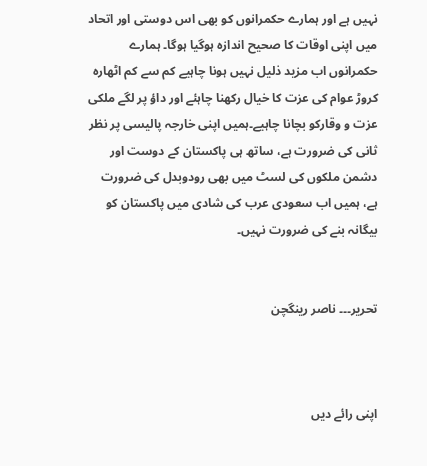نہیں ہے اور ہمارے حکمرانوں کو بھی اس دوستی اور اتحاد میں اپنی اوقات کا صحیح اندازہ ہوگیا ہوگا۔ ہمارے حکمرانوں اب مزید ذلیل نہیں ہونا چاہیے کم سے کم اٹھارہ کروڑ عوام کی عزت کا خیال رکھنا چاہئے اور داؤ پر لگے ملکی عزت و وقارکو بچانا چاہیے۔ہمیں اپنی خارجہ پالیسی پر نظر ثانی کی ضرورت ہے، ساتھ ہی پاکستان کے دوست اور دشمن ملکوں کی لسٹ میں بھی رودوبدل کی ضرورت ہے، ہمیں اب سعودی عرب کی شادی میں پاکستان کو بیگانہ بنے کی ضرورت نہیں۔


تحریر۔۔۔ ناصر رینگچن



اپنی رائے دیں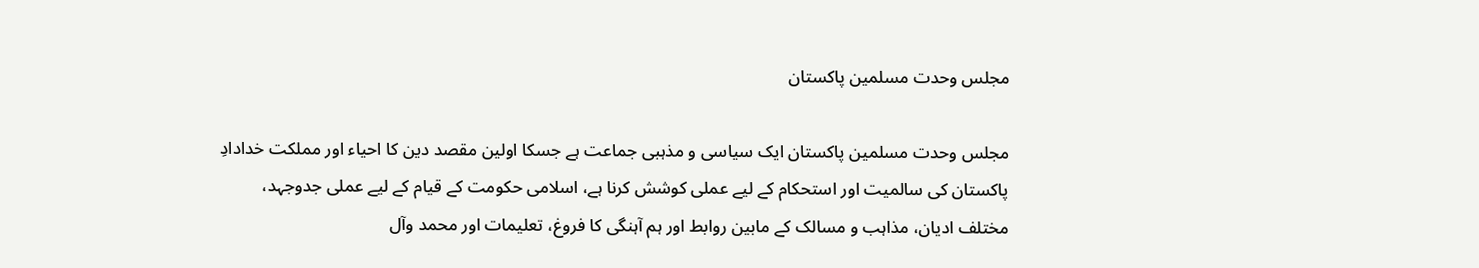مجلس وحدت مسلمین پاکستان

مجلس وحدت مسلمین پاکستان ایک سیاسی و مذہبی جماعت ہے جسکا اولین مقصد دین کا احیاء اور مملکت خدادادِ پاکستان کی سالمیت اور استحکام کے لیے عملی کوشش کرنا ہے، اسلامی حکومت کے قیام کے لیے عملی جدوجہد، مختلف ادیان، مذاہب و مسالک کے مابین روابط اور ہم آہنگی کا فروغ، تعلیمات اور محمد وآل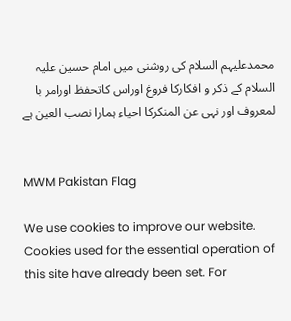محمدعلیہم السلام کی روشنی میں امام حسین علیہ السلام کے ذکر و افکارکا فروغ اوراس کاتحفظ اورامر با لمعروف اور نہی عن المنکرکا احیاء ہمارا نصب العین ہے


MWM Pakistan Flag

We use cookies to improve our website. Cookies used for the essential operation of this site have already been set. For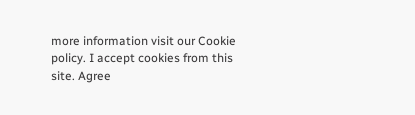more information visit our Cookie policy. I accept cookies from this site. Agree